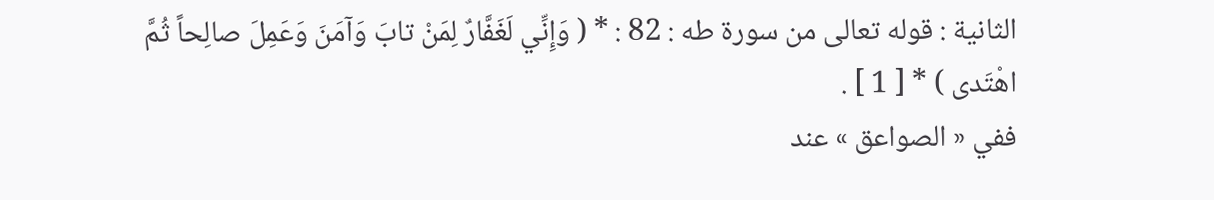الثانية : قوله تعالى من سورة طه : 82 : * ( وَإِنِّي لَغَفَّارٌ لِمَنْ تابَ وَآمَنَ وَعَمِلَ صالِحاً ثُمَّ اهْتَدى ) * [ 1 ] .
ففي « الصواعق » عند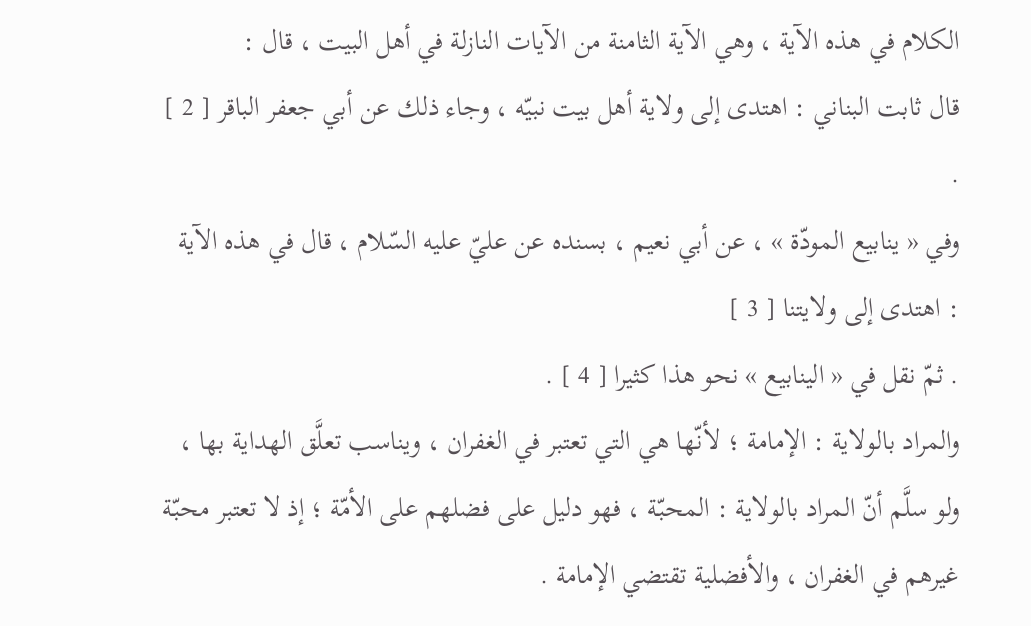الكلام في هذه الآية ، وهي الآية الثامنة من الآيات النازلة في أهل البيت ، قال :
قال ثابت البناني : اهتدى إلى ولاية أهل بيت نبيّه ، وجاء ذلك عن أبي جعفر الباقر [ 2 ] .
وفي « ينابيع المودّة » ، عن أبي نعيم ، بسنده عن عليّ عليه السّلام ، قال في هذه الآية : اهتدى إلى ولايتنا [ 3 ]
. ثمّ نقل في « الينابيع » نحو هذا كثيرا [ 4 ] .
والمراد بالولاية : الإمامة ؛ لأنّها هي التي تعتبر في الغفران ، ويناسب تعلَّق الهداية بها ، ولو سلَّم أنّ المراد بالولاية : المحبّة ، فهو دليل على فضلهم على الأمّة ؛ إذ لا تعتبر محبّة غيرهم في الغفران ، والأفضلية تقتضي الإمامة .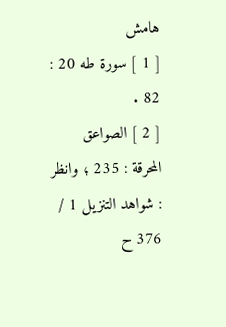هامش
[ 1 ] سورة طه 20 : 82 .
[ 2 ] الصواعق المحرقة : 235 ؛ وانظر : شواهد التنزيل 1 / 376 ح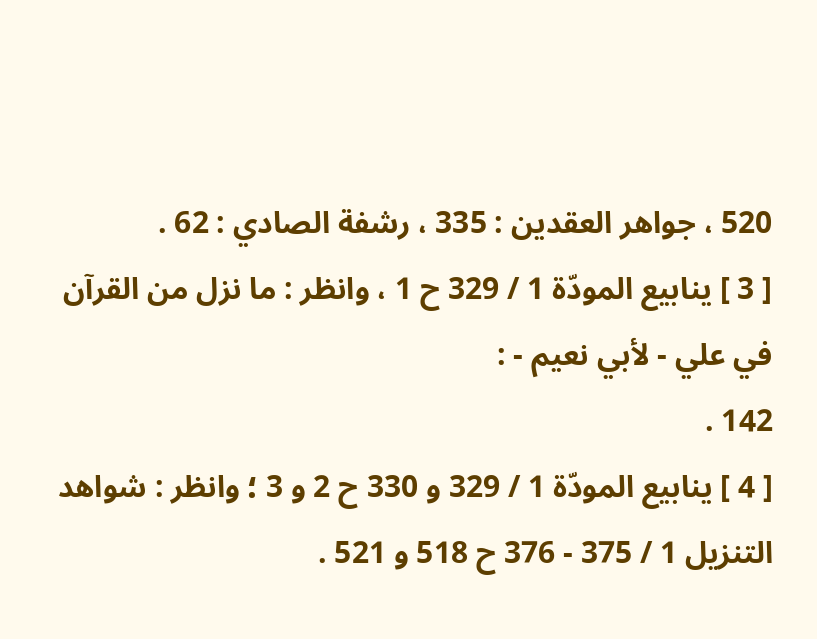520 ، جواهر العقدين : 335 ، رشفة الصادي : 62 .
[ 3 ] ينابيع المودّة 1 / 329 ح 1 ، وانظر : ما نزل من القرآن في علي - لأبي نعيم - :
142 .
[ 4 ] ينابيع المودّة 1 / 329 و 330 ح 2 و 3 ؛ وانظر : شواهد التنزيل 1 / 375 - 376 ح 518 و 521 .